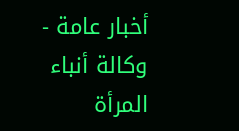أخبار عامة - وكالة أنباء المرأة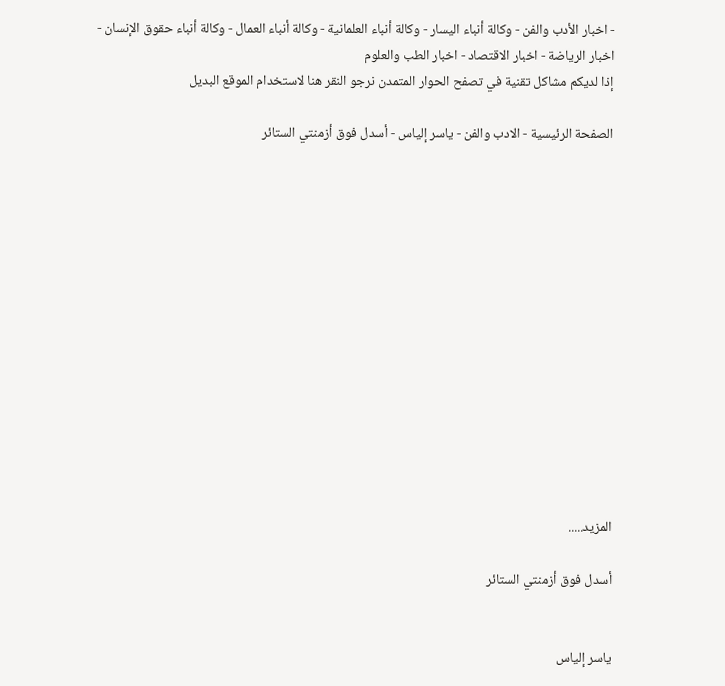- اخبار الأدب والفن - وكالة أنباء اليسار - وكالة أنباء العلمانية - وكالة أنباء العمال - وكالة أنباء حقوق الإنسان - اخبار الرياضة - اخبار الاقتصاد - اخبار الطب والعلوم
إذا لديكم مشاكل تقنية في تصفح الحوار المتمدن نرجو النقر هنا لاستخدام الموقع البديل

الصفحة الرئيسية - الادب والفن - ياسر إلياس - أسدل فوق أزمنتي الستائر














المزيد.....

أسدل فوق أزمنتي الستائر


ياسر إلياس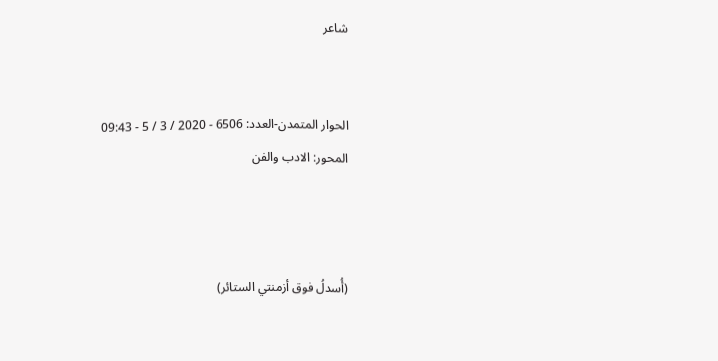شاعر


الحوار المتمدن-العدد: 6506 - 2020 / 3 / 5 - 09:43
المحور: الادب والفن



(أُسدلُ فوق أزمنتي الستائر)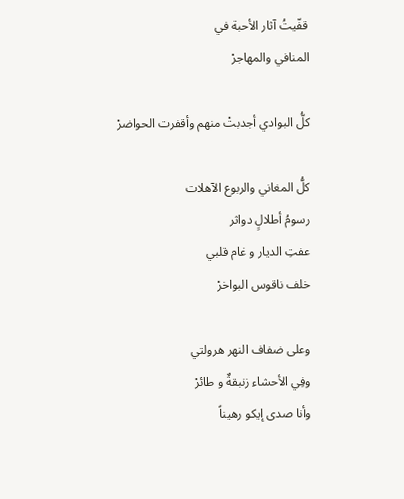قفّيتُ آثار الأحبة في
المنافي والمهاجرْ

كلُّ البوادي أجدبتْ منهم وأقفرت الحواضرْ

كلُّ المغاني والربوع الآهلات
رسومُ أطلالٍ دواثر
عفتِ الديار و غام قلبي
خلف ناقوس البواخرْ

وعلى ضفاف النهر هرولتي
وفِي الأحشاء زنبقةٌ و طائرْ
وأنا صدى إيكو رهيناً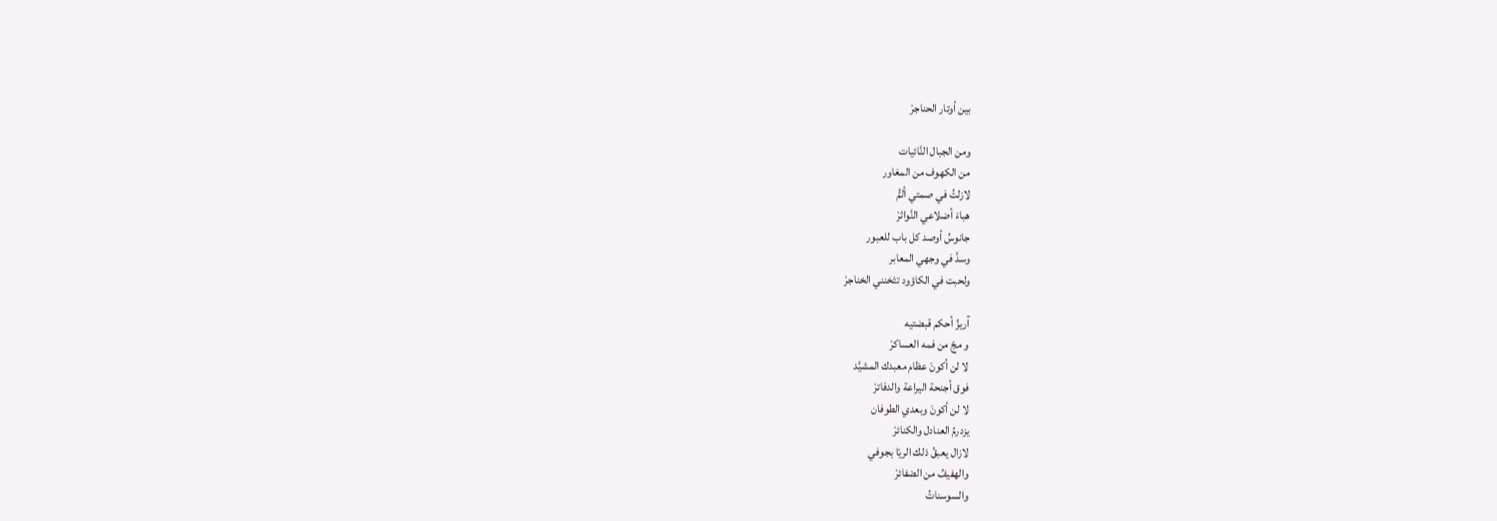بين أوتار الحناجرْ

ومن الجبال النَّائيات
من الكهوف من المغاور
لازلتُ في صمتي ألمُّ
هباءَ أضلاعي النَّواثرْ
جانوسُ أوصد كل باب للعبور
وسدَّ في وجهي المعابر
ولحبت في الكاؤود تثخنني الخناجرْ

آريزُ أحكم قبضتيه
و مجّ من فمه العساكرْ
لا لن أكونَ عظام معبدك المشيَّد
فوق أجنحة اليراعة والدفاترْ
لا لن أكونَ وبعدي الطوفان
يزدرمُ العنادل والكنائرْ
لازال يعبقُ ذلك الريّا بجوفي
والهفيفُ من الضفائرْ
والسوسناتُ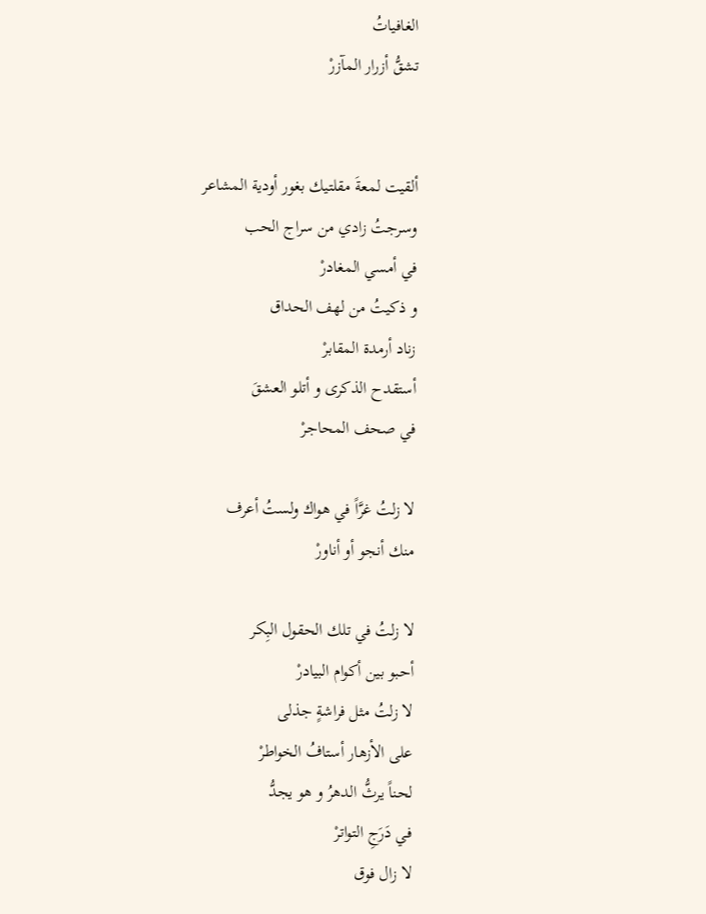الغافياتُ
تشقُّ أزرار المآزرْ


ألقيت لمعةَ مقلتيك بغور أودية المشاعر
وسرجتُ زادي من سراج الحب
في أمسي المغادرْ
و ذكيتُ من لهف الحداق
زناد أرمدة المقابرْ
أستقدح الذكرى و أتلو العشقَ
في صحف المحاجرْ

لا زلتُ غرَّاً في هواك ولستُ أعرف
منك أنجو أو أناورْ

لا زلتُ في تلك الحقول البِكر
أحبو بين أكوام البيادرْ
لا زلتُ مثل فراشةٍ جذلى
على الأزهار أستافُ الخواطرْ
لحناً يرثُّ الدهرُ و هو يجدُّ
في دَرَجِ التواترْ
لا زال فوق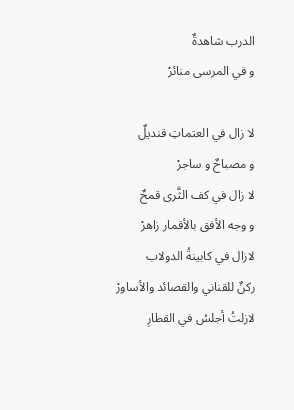الدرب شاهدةٌ
و في المرسى منائرْ

لا زال في العتماتِ قنديلٌ
و مصباحٌ و ساجرْ
لا زال في كف الثَّرى قمحٌ
و وجه الأفق بالأقمار زاهرْ
لازال في كابينةُ الدولاب
ركنٌ للقناني والقصائد والأساورْ
لازلتُ أجلسُ في القطارِ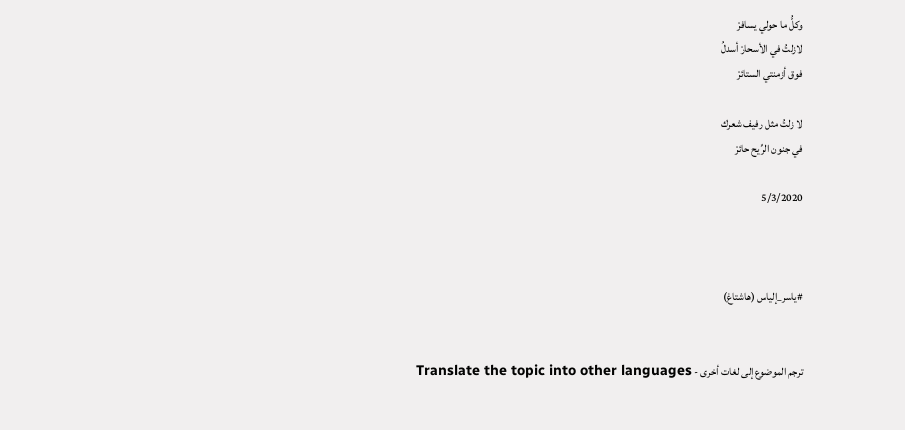وكلُّ ما حولي يسافرْ
لازلتُ في الأسحارْ أسدلُ
فوق أزمنتي الستائرْ

لا زلتُ مثل رفيف شعرك
في جنون الرِّيح حائرْ

5/3/2020



#ياسر_إلياس (هاشتاغ)


ترجم الموضوع إلى لغات أخرى - Translate the topic into other languages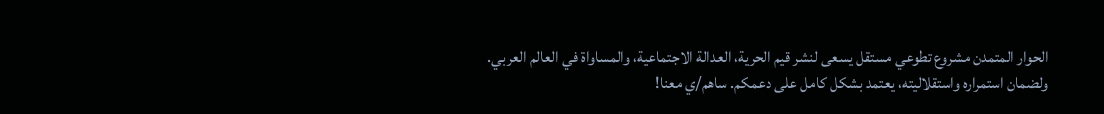الحوار المتمدن مشروع تطوعي مستقل يسعى لنشر قيم الحرية، العدالة الاجتماعية، والمساواة في العالم العربي. ولضمان استمراره واستقلاليته، يعتمد بشكل كامل على دعمكم. ساهم/ي معنا!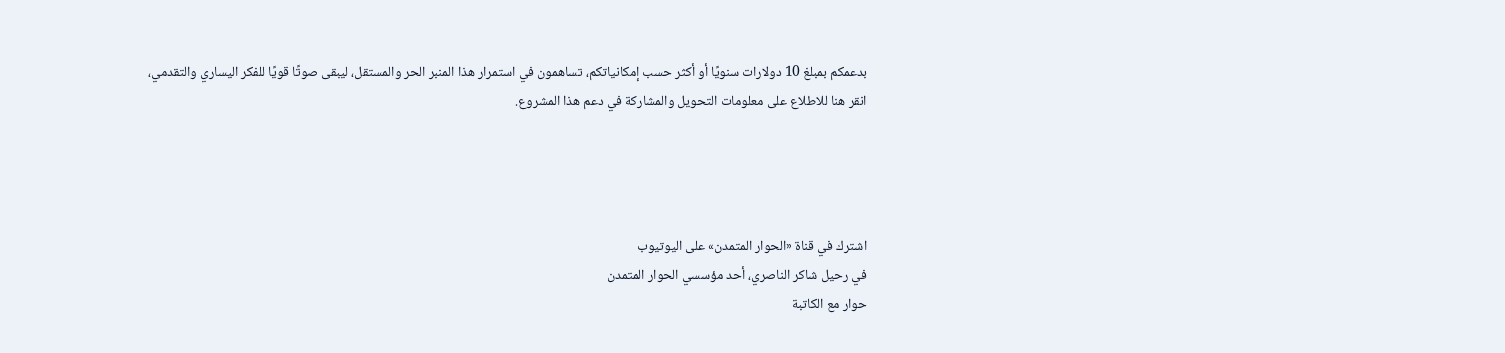بدعمكم بمبلغ 10 دولارات سنويًا أو أكثر حسب إمكانياتكم، تساهمون في استمرار هذا المنبر الحر والمستقل، ليبقى صوتًا قويًا للفكر اليساري والتقدمي، انقر هنا للاطلاع على معلومات التحويل والمشاركة في دعم هذا المشروع.




اشترك في قناة «الحوار المتمدن» على اليوتيوب
في رحيل شاكر الناصري، أحد مؤسسي الحوار المتمدن
حوار مع الكاتبة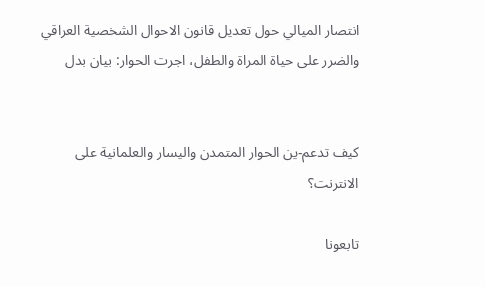انتصار الميالي حول تعديل قانون الاحوال الشخصية العراقي والضرر على حياة المراة والطفل، اجرت الحوار: بيان بدل


كيف تدعم-ين الحوار المتمدن واليسار والعلمانية على الانترنت؟

تابعونا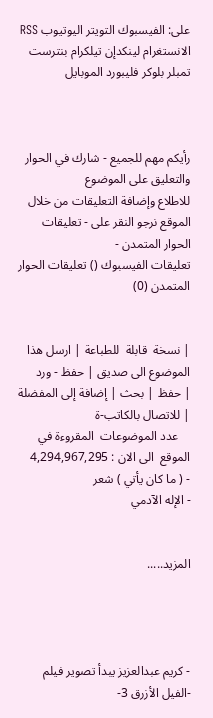على: الفيسبوك التويتر اليوتيوب RSS الانستغرام لينكدإن تيلكرام بنترست تمبلر بلوكر فليبورد الموبايل



رأيكم مهم للجميع - شارك في الحوار والتعليق على الموضوع
للاطلاع وإضافة التعليقات من خلال الموقع نرجو النقر على - تعليقات الحوار المتمدن -
تعليقات الفيسبوك () تعليقات الحوار المتمدن (0)


| نسخة  قابلة  للطباعة | ارسل هذا الموضوع الى صديق | حفظ - ورد
| حفظ | بحث | إضافة إلى المفضلة | للاتصال بالكاتب-ة
    عدد الموضوعات  المقروءة في الموقع  الى الان : 4,294,967,295
- ( ما كان يأتي ) شعر
- الإله الآدمي


المزيد.....




- كريم عبدالعزيز يبدأ تصوير فيلم -الفيل الأزرق 3-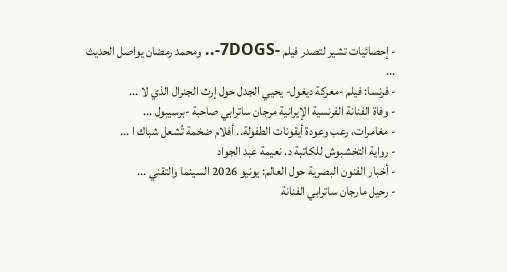- إحصائيات تشير لتصدر فيلم -7DOGS-.. ومحمد رمضان يواصل الحديث ...
- فرنسا: فيلم -معركة ديغول- يحيي الجدل حول إرث الجنرال الذي لا ...
- وفاة الفنانة الفرنسية الإيرانية مرجان ساترابي صاحبة -برسيبول ...
- مغامرات، رعب وعودة أيقونات الطفولة.. أفلام ضخمة تُشعل شباك ا ...
- رواية التخشبوش للكاتبة د. نعيمة عبد الجواد
- أخبار الفنون البصرية حول العالم: يونيو 2026 السينما والتقني ...
- رحيل مارجان ساترابي الفنانة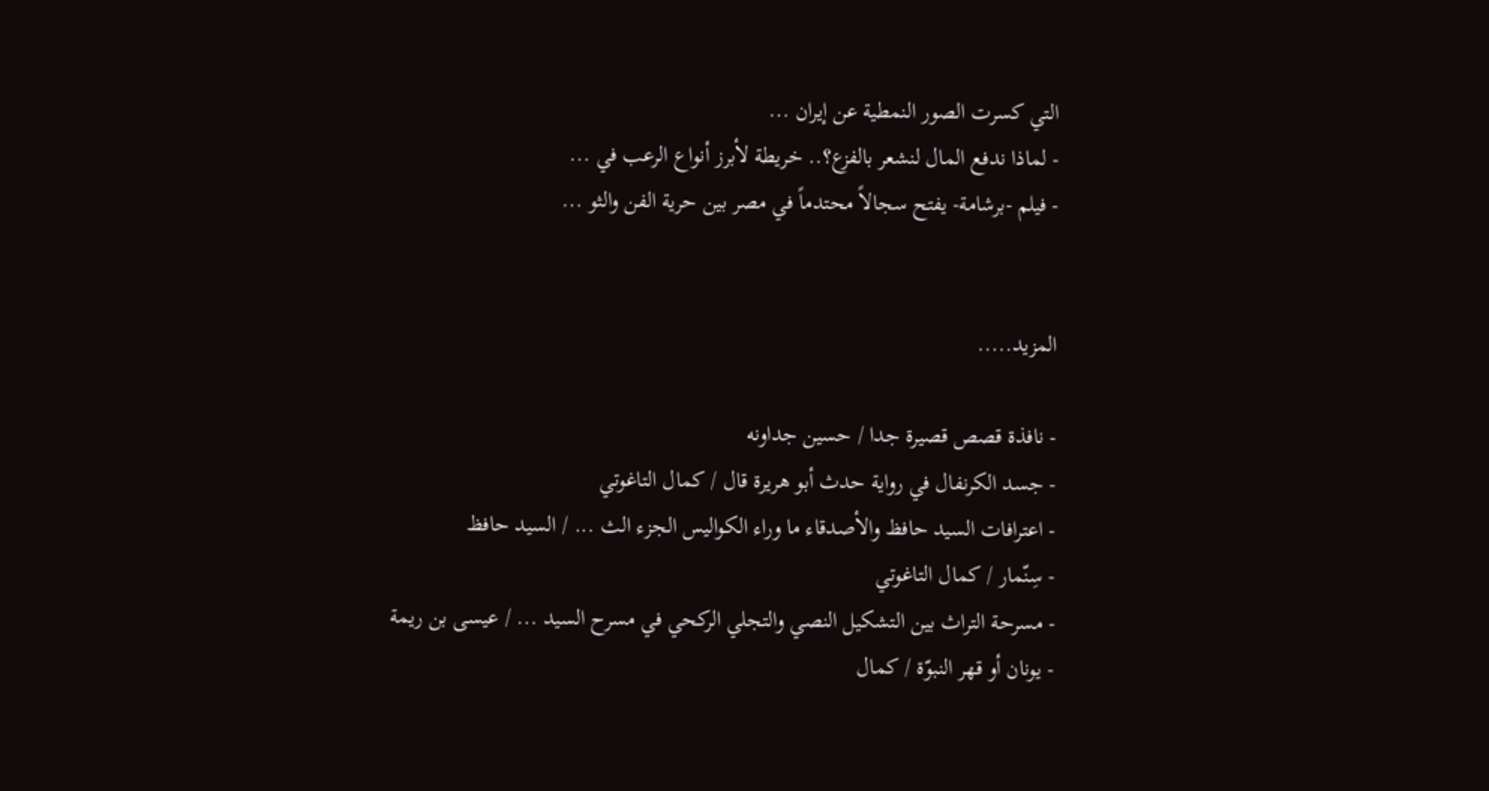التي كسرت الصور النمطية عن إيران ...
- لماذا ندفع المال لنشعر بالفزع؟.. خريطة لأبرز أنواع الرعب في ...
- فيلم -برشامة- يفتح سجالاً محتدماً في مصر بين حرية الفن والثو ...


المزيد.....

- نافذة قصص قصيرة جدا / حسين جداونه
- جسد الكرنفال في رواية حدث أبو هريرة قال / كمال التاغوتي
- اعترافات السيد حافظ والأصدقاء ما وراء الكواليس الجزء الث ... / السيد حافظ
- سِنّمار / كمال التاغوتي
- مسرحة التراث بين التشكيل النصي والتجلي الركحي في مسرح السيد ... / عيسى بن ريمة
- يونان أو قهر النبوّة / كمال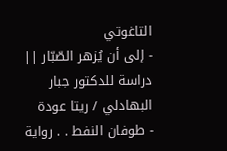التاغوتي
- إلى أن يُزهر الصّبّار || دراسة للدكتور جبار البهادلي / ريتا عودة
- طوفان النفط . . رواية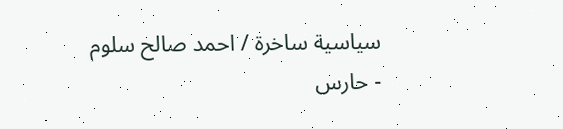سياسية ساخرة / احمد صالح سلوم
- حارس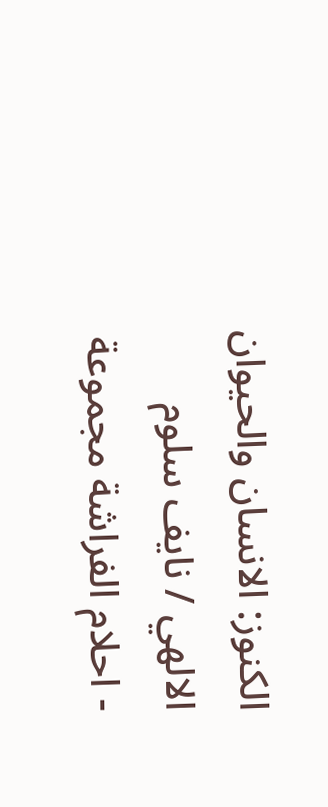الكنوز: الانسان والحيوان الالهي / نايف سلوم
- احلام الفراشة مجموعة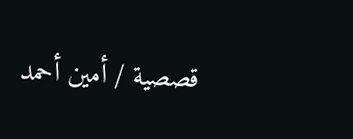قصصية / أمين أحمد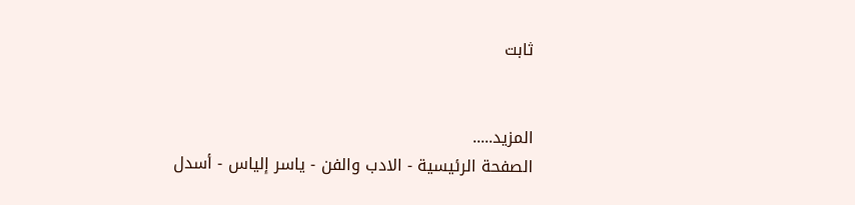ثابت


المزيد.....
الصفحة الرئيسية - الادب والفن - ياسر إلياس - أسدل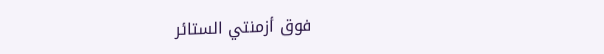فوق أزمنتي الستائر